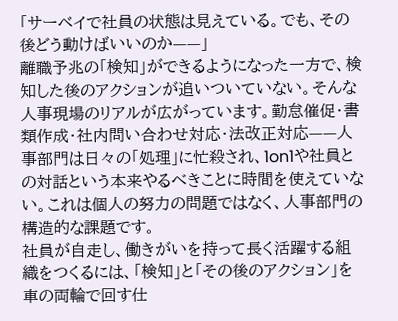「サーベイで社員の状態は見えている。でも、その後どう動けばいいのか——」
離職予兆の「検知」ができるようになった一方で、検知した後のアクションが追いついていない。そんな人事現場のリアルが広がっています。勤怠催促・書類作成・社内問い合わせ対応・法改正対応——人事部門は日々の「処理」に忙殺され、1on1や社員との対話という本来やるべきことに時間を使えていない。これは個人の努力の問題ではなく、人事部門の構造的な課題です。
社員が自走し、働きがいを持って長く活躍する組織をつくるには、「検知」と「その後のアクション」を車の両輪で回す仕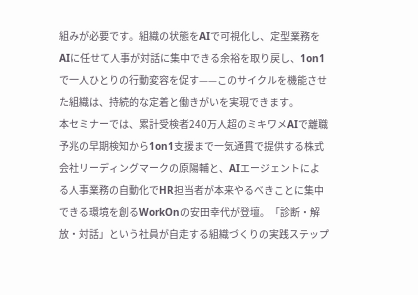組みが必要です。組織の状態をAIで可視化し、定型業務をAIに任せて人事が対話に集中できる余裕を取り戻し、1on1で一人ひとりの行動変容を促す——このサイクルを機能させた組織は、持続的な定着と働きがいを実現できます。
本セミナーでは、累計受検者240万人超のミキワメAIで離職予兆の早期検知から1on1支援まで一気通貫で提供する株式会社リーディングマークの原陽輔と、AIエージェントによる人事業務の自動化でHR担当者が本来やるべきことに集中できる環境を創るWorkOnの安田幸代が登壇。「診断・解放・対話」という社員が自走する組織づくりの実践ステップ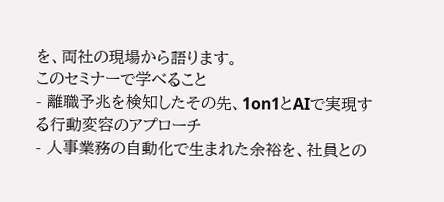を、両社の現場から語ります。
このセミナーで学べること
- 離職予兆を検知したその先、1on1とAIで実現する行動変容のアプローチ
- 人事業務の自動化で生まれた余裕を、社員との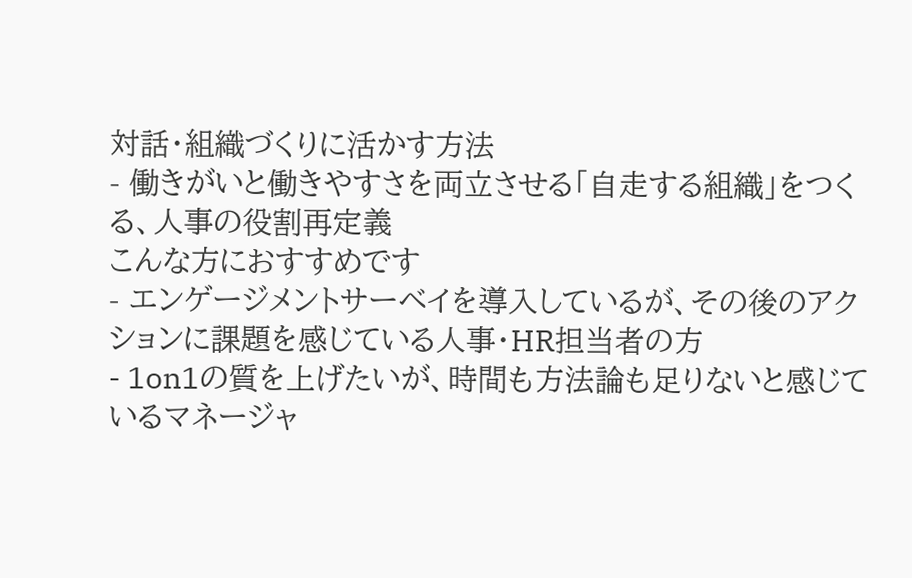対話・組織づくりに活かす方法
- 働きがいと働きやすさを両立させる「自走する組織」をつくる、人事の役割再定義
こんな方におすすめです
- エンゲージメントサーベイを導入しているが、その後のアクションに課題を感じている人事・HR担当者の方
- 1on1の質を上げたいが、時間も方法論も足りないと感じているマネージャ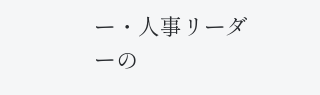ー・人事リーダーの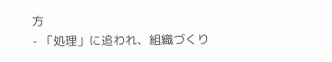方
- 「処理」に追われ、組織づくり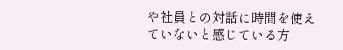や社員との対話に時間を使えていないと感じている方